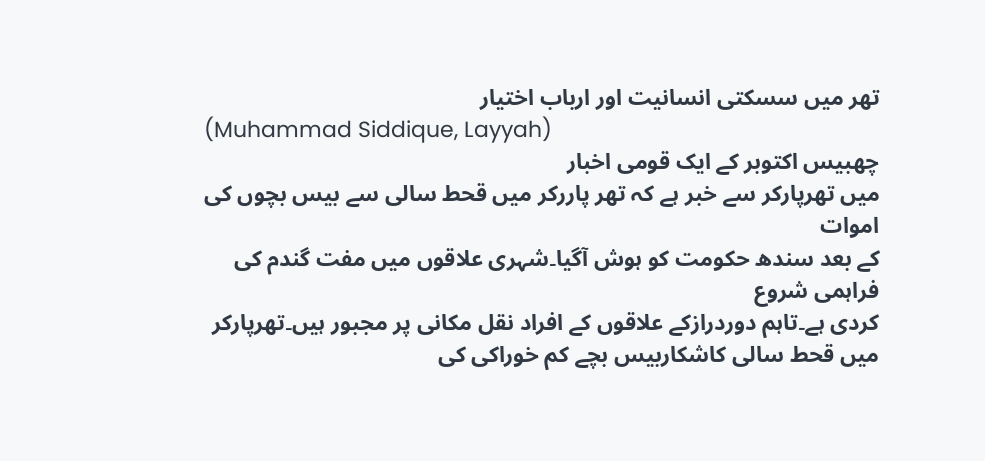تھر میں سسکتی انسانیت اور ارباب اختیار
(Muhammad Siddique, Layyah)
چھبیس اکتوبر کے ایک قومی اخبار
میں تھرپارکر سے خبر ہے کہ تھر پاررکر میں قحط سالی سے بیس بچوں کی اموات
کے بعد سندھ حکومت کو ہوش آگیا۔شہری علاقوں میں مفت گندم کی فراہمی شروع
کردی ہے۔تاہم دوردرازکے علاقوں کے افراد نقل مکانی پر مجبور ہیں۔تھرپارکر
میں قحط سالی کاشکاربیس بچے کم خوراکی کی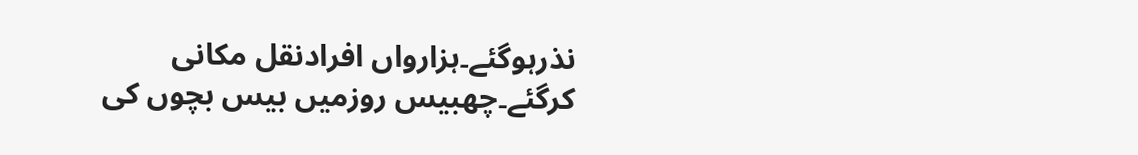نذرہوگئے۔ہزارواں افرادنقل مکانی
کرگئے۔چھبیس روزمیں بیس بچوں کی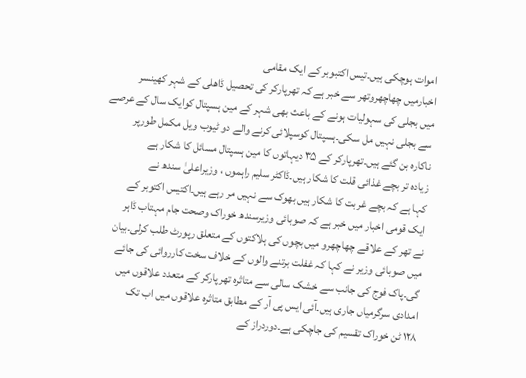اموات ہوچکی ہیں۔تیس اکتبوبر کے ایک مقامی
اخبارمیں چھاچھروتھر سے خبر ہے کہ تھرپارکر کی تحصیل ڈاھلی کے شہر کھینسر
میں بجلی کی سہولیات ہونے کے باعث بھی شہر کے مین ہسپتال کوایک سال کے عرصے
سے بجلی نہیں مل سکی۔ہسپتال کوسپلائی کرنے والے دو ٹیوب ویل مکمل طورپر
ناکارہ بن گئے ہیں۔تھرپارکر کے ۳۵ دیہاتوں کا مین ہسپتال مسائل کا شکار ہے
زیادہ تر بچے غذائی قلت کا شکار ہیں۔ڈاکٹر سلیم راہموں ، وزیراعلیٰ سندھ نے
کہا ہے کہ بچے غربت کا شکار ہیں بھوک سے نہیں مر رہے ہیں۔اکتیس اکتوبر کے
ایک قومی اخبار میں خبر ہے کہ صوبائی وزیرسندھ خوراک وصحت جام مہتاب ڈاہر
نے تھر کے علاقے چھاچھرو میں بچوں کی ہلاکتوں کے متعلق رپورٹ طلب کرلی۔بیان
میں صوبائی وزیر نے کہا کہ غفلت برتنے والوں کے خلاف سخت کارروائی کی جائے
گی۔پاک فوج کی جانب سے خشک سالی سے متاثرہ تھرپارکر کے متعدد علاقوں میں
امدادی سرگرمیاں جاری ہیں۔آئی ایس پی آر کے مطابق متاثرہ علاقوں میں اب تک
۱۲۸ ٹن خوراک تقسیم کی جاچکی ہے۔دوردراز کے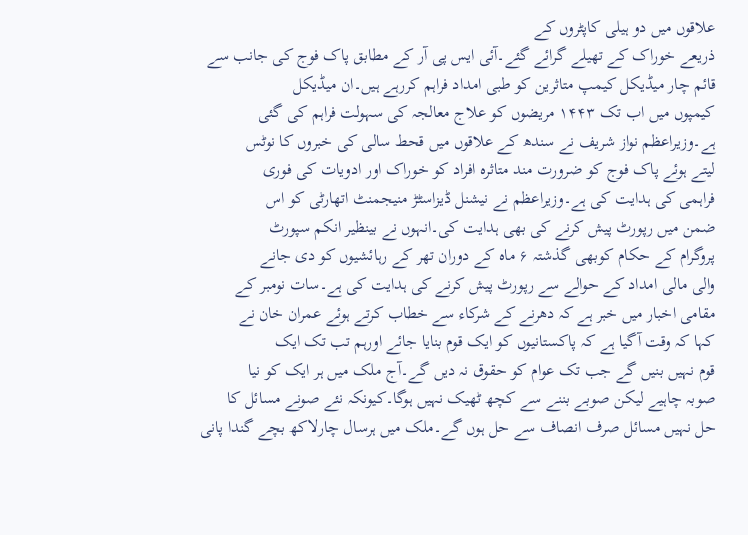علاقوں میں دو ہیلی کاپٹروں کے
ذریعے خوراک کے تھیلے گرائے گئے۔آئی ایس پی آر کے مطابق پاک فوج کی جانب سے
قائم چار میڈیکل کیمپ متاثرین کو طبی امداد فراہم کررہے ہیں۔ان میڈیکل
کیمپوں میں اب تک ۱۴۴۳ مریضوں کو علاج معالجہ کی سہولت فراہم کی گئی
ہے۔وزیراعظم نواز شریف نے سندھ کے علاقوں میں قحط سالی کی خبروں کا نوٹس
لیتے ہوئے پاک فوج کو ضرورت مند متاثرہ افراد کو خوراک اور ادویات کی فوری
فراہمی کی ہدایت کی ہے۔وزیراعظم نے نیشنل ڈیزاسٹڑ منیجمنٹ اتھارٹی کو اس
ضمن میں رپورٹ پیش کرنے کی بھی ہدایت کی۔انہوں نے بینظیر انکم سپورٹ
پروگرام کے حکام کوبھی گذشتہ ۶ ماہ کے دوران تھر کے رہائشیوں کو دی جانے
والی مالی امداد کے حوالے سے رپورٹ پیش کرنے کی ہدایت کی ہے۔سات نومبر کے
مقامی اخبار میں خبر ہے کہ دھرنے کے شرکاء سے خطاب کرتے ہوئے عمران خان نے
کہا کہ وقت آگیا ہے کہ پاکستانیوں کو ایک قوم بنایا جائے اورہم تب تک ایک
قوم نہیں بنیں گے جب تک عوام کو حقوق نہ دیں گے۔آج ملک میں ہر ایک کو نیا
صوبہ چاہیے لیکن صوبے بننے سے کچھ ٹھیک نہیں ہوگا۔کیونکہ نئے صونے مسائل کا
حل نہیں مسائل صرف انصاف سے حل ہوں گے۔ملک میں ہرسال چارلاکھ بچے گندا پانی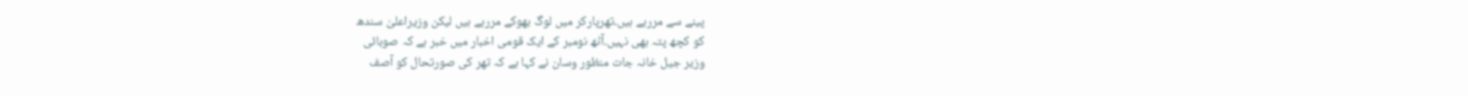پینے سے مررہے ہیں۔تھرپارکر میں لوگ بھوکے مررہے ہیں لیکن وزیراعلیٰ سندھ
کو کچھ پتہ بھی نہیں۔آٹھ نومبر کے ایک قومی اخبار میں خبر ہے کہ صوبائی
وزیر جیل خانہ جات منظور وسان نے کہا ہے کہ تھر کی صورتحال کو آصف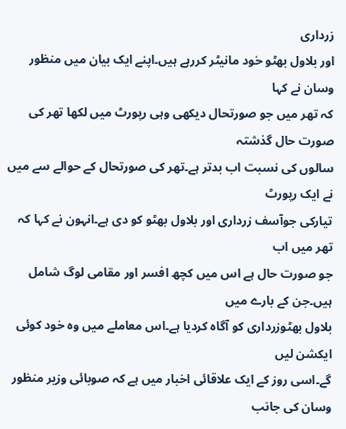زرداری
اور بلاول بھٹو خود مانیٹر کررہے ہیں۔اپنے ایک بیان میں منظور وسان نے کہا
کہ تھر میں جو صورتحال دیکھی وہی رپورٹ میں لکھا تھر کی صورت حال گذشتہ
سالوں کی نسبت اب بدتر ہے۔تھر کی صورتحال کے حوالے سے میں نے ایک رپورٹ
تیارکی جوآسف زرداری اور بلاول بھٹو کو دی ہے۔انہون نے کہا کہ تھر میں اب
جو صورت حال ہے اس میں کچھ افسر اور مقامی لوگ شامل ہیں۔جن کے بارے میں
بلاول بھٹوزرداری کو آگاہ کردیا ہے۔اس معاملے میں وہ خود کوئی ایکشن لیں
گے۔اسی روز کے ایک علاقائی اخبار میں ہے کہ صوبائی وزیر منظور وسان کی جانب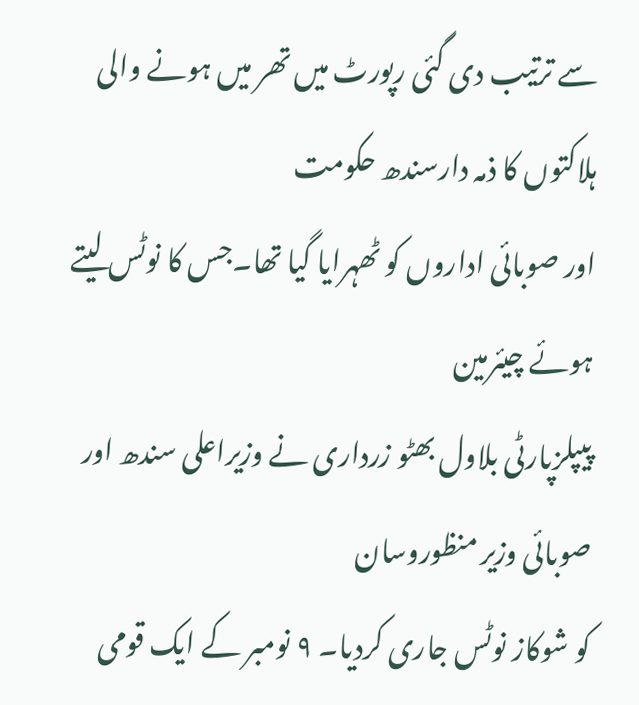سے ترتیب دی گئی رپورٹ میں تھر میں ہونے والی ہلاکتوں کا ذمہ دارسندھ حکومت
اور صوبائی اداروں کو ٹھہرایا گیا تھا۔جس کا نوٹس لیتے ہوئے چیئرمین
پیپلزپارٹی بلاول بھٹو زرداری نے وزیراعلی سندھ اور صوبائی وزیر منظوروسان
کو شوکاز نوٹس جاری کردیا۔ ۹ نومبر کے ایک قومی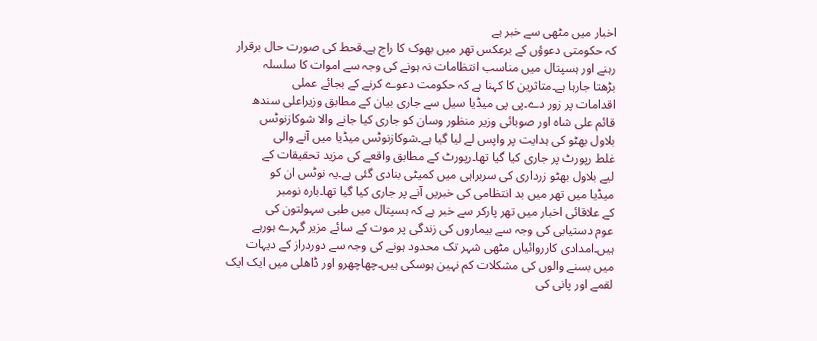اخبار میں مٹھی سے خبر ہے
کہ حکومتی دعوؤں کے برعکس تھر میں بھوک کا راج ہے۔قحط کی صورت حال برقرار
رہنے اور ہسپتال میں مناسب انتظامات نہ ہونے کی وجہ سے اموات کا سلسلہ
بڑھتا جارہا ہے۔متاثرین کا کہنا ہے کہ حکومت دعوے کرنے کے بجائے عملی
اقدامات پر زور دے۔پی پی میڈیا سیل سے جاری بیان کے مطابق وزیراعلی سندھ
قائم علی شاہ اور صوبائی وزیر منظور وسان کو جاری کیا جانے والا شوکازنوٹس
بلاول بھٹو کی ہدایت پر واپس لے لیا گیا ہے۔شوکازنوٹس میڈیا میں آنے والی
غلط رپورٹ پر جاری کیا گیا تھا۔رپورٹ کے مطابق واقعے کی مزید تحقیقات کے
لیے بلاول بھٹو زرداری کی سربراہی میں کمیٹی بنادی گئی ہے۔یہ نوٹس ان کو
میڈیا میں تھر میں بد انتظامی کی خبریں آنے پر جاری کیا گیا تھا۔بارہ نومبر
کے علاقائی اخبار میں تھر پارکر سے خبر ہے کہ ہسپتال میں طبی سہولتون کی
عوم دستیابی کی وجہ سے بیماروں کی زندگی پر موت کے سائے مزیر گہرے ہورہے
ہیں۔امدادی کارروائیاں مٹھی شہر تک محدود ہونے کی وجہ سے دوردراز کے دیہات
میں بسنے والوں کی مشکلات کم نہین ہوسکی ہیں۔چھاچھرو اور ڈاھلی میں ایک ایک
لقمے اور پانی کی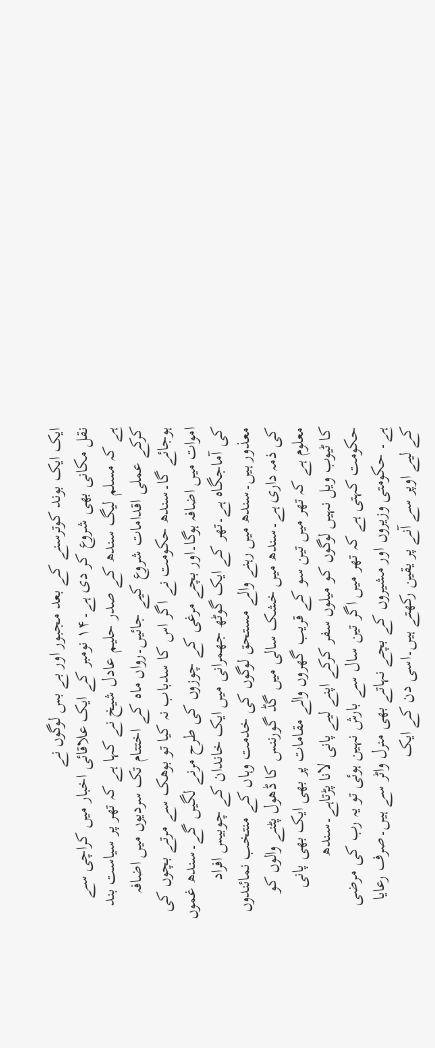ایک ایک بوند کوترسنے کے بعد مجبور اور بے بس لوگوں نے
نقل مکانی بھی شروع کر دی ہے۔۱۴ نومبر کے ایک علاقائی اخبار میں کراچی سے
ہے کہ مسلم لیگ سندھ کے صدر حلیم عادل شیخ نے کہا ہے کہ تھر پر سیاست بند
کرکے عملی اقدامات شروع کیے جائیں۔رواں ماہ کے اختتام تک سردیوں میں اضافہ
ہوجائے گا۔سندھ حکومت نے اگر اس کا سدباب نہ کیا تو بوھک سے مرتے بچوں کی
اموات میں اضافہ ہوگا۔اور بچے مرغی کے چوزوں کی طرح مرنے لگیں گے۔سندھ غموں
کی آماجگاہ ہے۔تھر کے ایک گوٹھ جھمرانی میں ایک خاندان کے چوبیس افراد
معذور ہیں۔سندھ میں رہنے والے مستحق لوگوں کی خدمت وہاں کے منتخب نمائندوں
کی ذمہ داری ہے۔سندھ میں خشک سالی میں گڈ گورننس کا ڈھول پٹنے والوں کو
معلوم ہے کہ تھر میں تین سو کے قریب گھروں والے مقامات پر بھی ایک بھی پانی
کا ٹیوب ویل نہیں لوگوں کو میلوں سفر کرکے اپنے لیے پانی لانا پڑتاہے۔سندھ
حکومت کہتی ہے کہ تھر میں اگر تین سال سے بارش نہین ہوئی تو یہ رب کی مرضی
ہے۔ حکومتی وزیروں اور مشیروں کے بچے نہاتے بھی منرل واٹر سے ہیں۔صرف رعایا
کے لیے اوپر سے آنے پر یقین رکھتے ہیں۔اسی دن کے ایک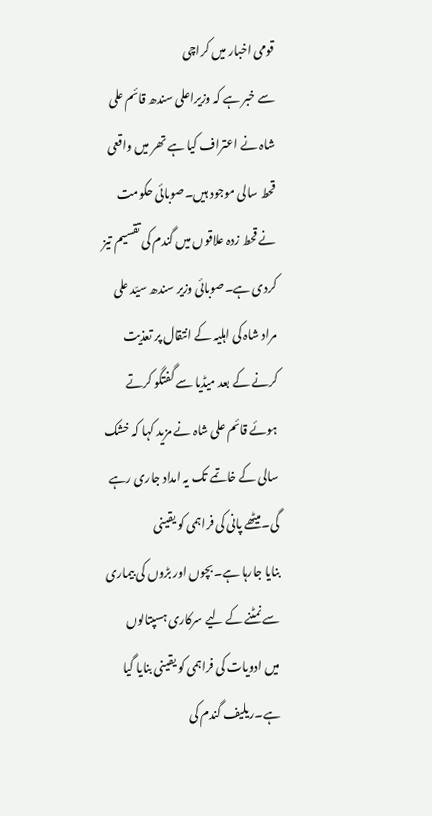قومی اخبار میں کراچی
سے خبر ہے کہ وزیراعلی سندھ قائم علی شاہ نے اعتراف کیا ہے تھر میں واقعی
قحط سالی موجود ہیں۔صوبائی حکومت نے قحط زدہ علاقوں میں گندم کی تقسیم تیز
کردی ہے۔صوبائی وزیر سندھ سیّد علی مراد شاہ کی اہلیہ کے انتقال پر تعذیت
کرنے کے بعد میڈیا سے گفتگو کرتے ہوئے قائم علی شاہ نے مزید کہا کہ خشک
سالی کے خاتمے تک یہ امداد جاری رہے گی۔میٹھے پانی کی فراہمی کو یقینی
بنایا جارہا ہے۔بچوں اور بڑوں کی بیماری سے نمٹنے کے لیے سرکاری ہسپتالوں
میں ادویات کی فراہمی کو یقینی بنایا گیا ہے۔ریلیف گندم کی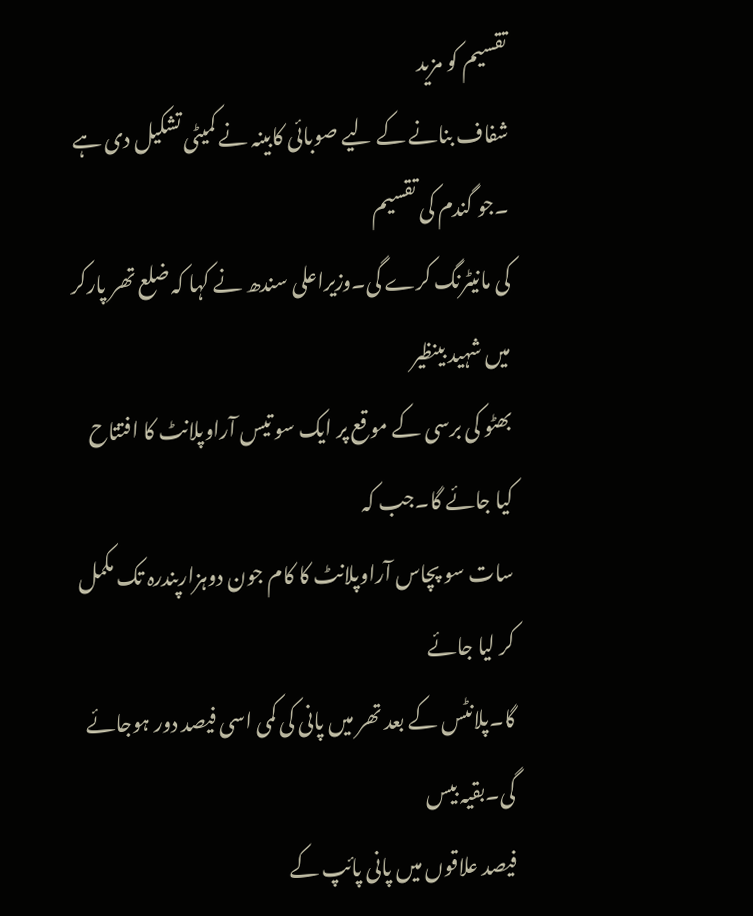تقسیم کو مزید
شفاف بنانے کے لیے صوبائی کابینہ نے کمیٹی تشکیل دی ہے ۔جو گندم کی تقسیم
کی مانیٹرنگ کرے گی۔وزیراعلی سندھ نے کہا کہ ضلع تھر پارکر میں شہید بینظیر
بھٹو کی برسی کے موقع پر ایک سو تیس آراوپلانٹ کا افتتاح کیا جائے گا۔جب کہ
سات سو پچاس آراوپلانٹ کا کام جون دوہزارپندرہ تک مکمل کر لیا جائے
گا۔پلانٹس کے بعد تھر میں پانی کی کمی اسی فیصد دور ہوجائے گی۔بقیہ بیس
فیصد علاقوں میں پانی پائپ کے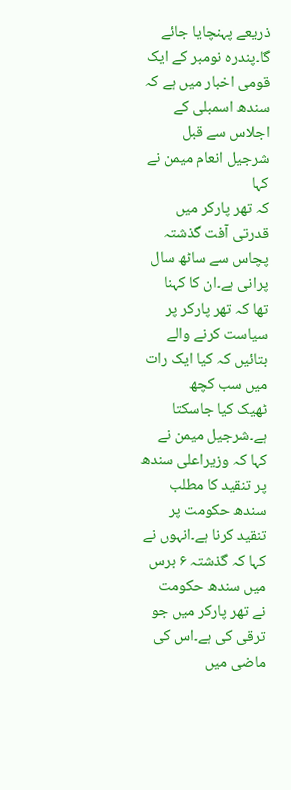ذریعے پہنچایا جائے گا۔پندرہ نومبر کے ایک
قومی اخبار میں ہے کہ سندھ اسمبلی کے اجلاس سے قبل شرجیل انعام میمن نے کہا
کہ تھر پارکر میں قدرتی آفت گذشتہ پچاس سے ساٹھ سال پرانی ہے۔ان کا کہنا
تھا کہ تھر پارکر پر سیاست کرنے والے بتائیں کہ کیا ایک رات میں سب کچھ
ٹھیک کیا جاسکتا ہے۔شرجیل میمن نے کہا کہ وزیراعلی سندھ پر تنقید کا مطلب
سندھ حکومت پر تنقید کرنا ہے۔انہوں نے کہا کہ گذشتہ ۶ برس میں سندھ حکومت
نے تھر پارکر میں جو ترقی کی ہے۔اس کی ماضی میں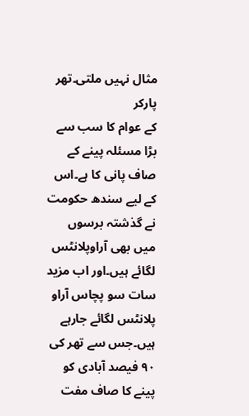مثال نہیں ملتی۔تھر پارکر
کے عوام کا سب سے بڑا مسئلہ پینے کے صاف پانی کا ہے۔اس کے لیے سندھ حکومت
نے گذشتہ برسوں میں بھی آراوپلانٹس لگائے ہیں۔اور اب مزید سات سو پچاس آراو
پلانٹس لگائے جارہے ہیں۔جس سے تھر کی ۹۰ فیصد آبادی کو پینے کا صاف مفت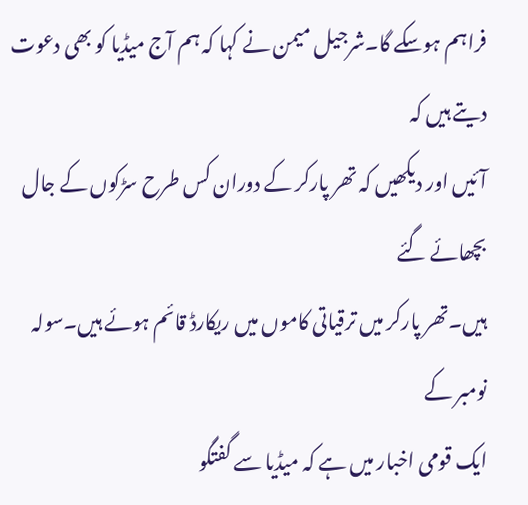فراہم ہوسکے گا۔شرجیل میمن نے کہا کہ ہم آج میڈیا کو بھی دعوت دیتے ہیں کہ
آئیں اور دیکھیں کہ تھر پارکر کے دوران کس طرح سڑکوں کے جال بچھائے گئے
ہیں۔تھر پارکر میں ترقیاتی کاموں میں ریکارڈ قائم ہوئے ہیں۔سولہ نومبر کے
ایک قومی اخبار میں ہے کہ میڈیا سے گفتگو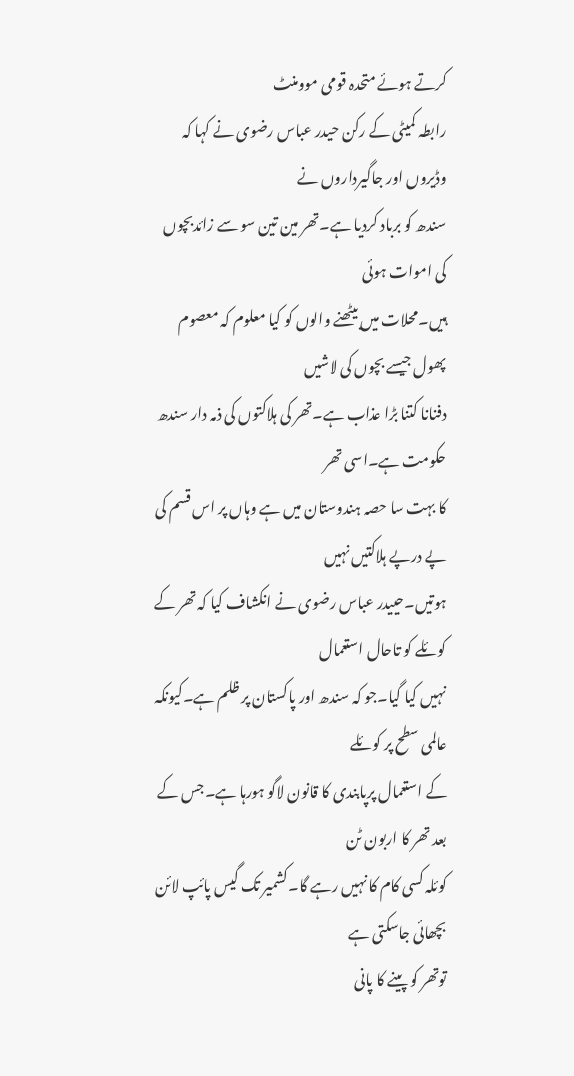کرتے ہوئے متحدہ قومی موومنٹ
رابطہ کمیٹی کے رکن حیدر عباس رضوی نے کہا کہ وڈیروں اور جاگیرداروں نے
سندھ کو برباد کردیا ہے۔تھر مین تین سو سے زائدبچوں کی اموات ہوئی
ہیں۔محلات میں بیٹھنے والوں کو کیا معلوم کہ معصوم پھول جیسے بچوں کی لاشیں
دفنانا کتنا بڑا عذاب ہے۔تھر کی ہلاکتوں کی ذمہ دار سندھ حکومت ہے۔اسی تھر
کا بہت سا حصہ ہندوستان میں ہے وہاں پر اس قسم کی پے درپے ہلاکتیں نہیں
ہوتیں۔حییدر عباس رضوی نے انکشاف کیا کہ تھر کے کوئلے کو تاحال استعمال
نہیں کیا گیا۔جو کہ سندھ اور پاکستان پر ظلم ہے۔کیونکہ عالمی سطح پر کوئلے
کے استعمال پرپابندی کا قانون لاگو ہورہا ہے۔جس کے بعد تھر کا اربون ٹن
کوئلہ کسی کام کا نہیں رہے گا۔کشمیر تک گیس پائپ لائن بچھائی جاسکتی ہے
توتھر کو پینے کا پانی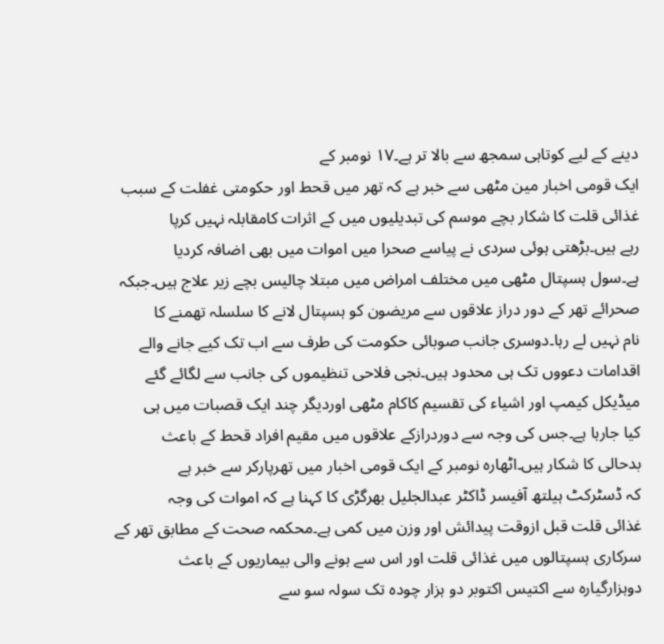دینے کے لیے کوتاہی سمجھ سے بالا تر ہے۔۱۷ نومبر کے
ایک قومی اخبار مین مٹھی سے خبر ہے کہ تھر میں قحط اور حکومتی غفلت کے سبب
غذائی قلت کا شکار بچے موسم کی تبدیلیوں میں کے اثرات کامقابلہ نہیں کرپا
رہے ہیں۔بڑھتی ہوئی سردی نے پیاسے صحرا میں اموات میں بھی اضافہ کردیا
ہے۔سول ہسپتال مٹھی میں مختلف امراض میں مبتلا چالیس بچے زیر علاج ہیں۔جبکہ
صحرائے تھر کے دور دراز علاقوں سے مریضون کو ہسپتال لانے کا سلسلہ تھمنے کا
نام نہیں لے رہا۔دوسری جانب صوبائی حکومت کی طرف سے اب تک کیے جانے والے
اقدامات دعووں تک ہی محدود ہیں۔نجی فلاحی تنظیموں کی جانب سے لگائے گئے
میڈیکل کیمپ اور اشیاء کی تقسیم کاکام مٹھی اوردیگر چند ایک قصبات میں ہی
کیا جارہا ہے۔جس کی وجہ سے دوردرازکے علاقوں میں مقیم افراد قحط کے باعث
بدحالی کا شکار ہیں۔اٹھارہ نومبر کے ایک قومی اخبار میں تھرپارکر سے خبر ہے
کہ ڈسٹرکٹ ہیلتھ آفیسر ڈاکٹر عبدالجلیل بھرگڑی کا کہنا ہے کہ اموات کی وجہ
غذائی قلت قبل ازوقت پیدائش اور وزن میں کمی ہے۔محکمہ صحت کے مطابق تھر کے
سرکاری ہسپتالوں میں غذائی قلت اور اس سے ہونے والی بیماریوں کے باعث
دوہزارگیارہ سے اکتیس اکتوبر دو ہزار چودہ تک سولہ سو سے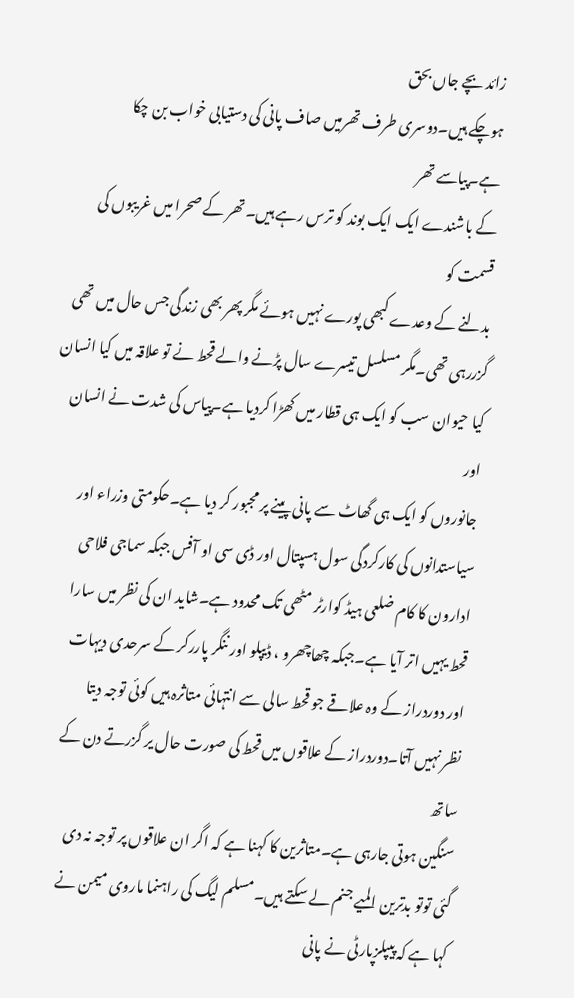زائد بچے جاں بحق
ہوچکے ہیں۔دوسری طرف تھرمیں صاف پانی کی دستیابی خواب بن چکا ہے۔پیاسے تھر
کے باشندے ایک ایک بوند کو ترس رہے ہیں۔تھر کے صحرا میں غریبوں کی قسمت کو
بدلنے کے وعدے کبھی پورے نہیں ہوئے مگر پھر بھی زندگی جس حال میں تھی
گزررہی تھی۔مگر مسلسل تیسرے سال پڑنے والے قحط نے تو علاقہ میں کیا انسان
کیا حیوان سب کو ایک ہی قطار میں کھڑا کردیا ہے۔پیاس کی شدت نے انسان اور
جانوروں کو ایک ہی گھاٹ سے پانی پینے پر مجبور کر دیا ہے۔حکومتی وزراء اور
سیاستدانوں کی کارکردگی سول ہسپتال اور ڈی سی او آفس جبکہ سماجی فلاحی
ادارون کا کام ضلعی ہیڈ کوارٹر مٹھی تک محدود ہے۔شاید ان کی نظر میں سارا
قحط یہیں اتر آیا ہے۔جبکہ چھاچھرو ، ڈیپلو اور ننگر پاررکر کے سرحدی دیہات
اور دوردراز کے وہ علاقے جو قحط سالی سے انتہائی متاثرہ ہیں کوئی توجہ دیتا
نظر نہیں آتا۔دوردراز کے علاقوں میں قحط کی صورت حال یر گزرتے دن کے ساتھ
سنگین ہوتی جارہی ہے۔متاثرین کا کہنا ہے کہ اگر ان علاقوں پر توجہ نہ دی
گئی توتو بدترین المیے جنم لے سکتے ہیں۔مسلم لیگ کی راہنما ماروی میمن نے
کہا ہے کہ پیپلزپارٹی نے پانی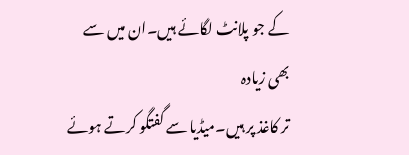کے جو پلانٹ لگائے ہیں۔ان میں سے بھی زیادہ
تر کاغذ پر ہیں۔میڈیا سے گفتگو کرتے ہوئے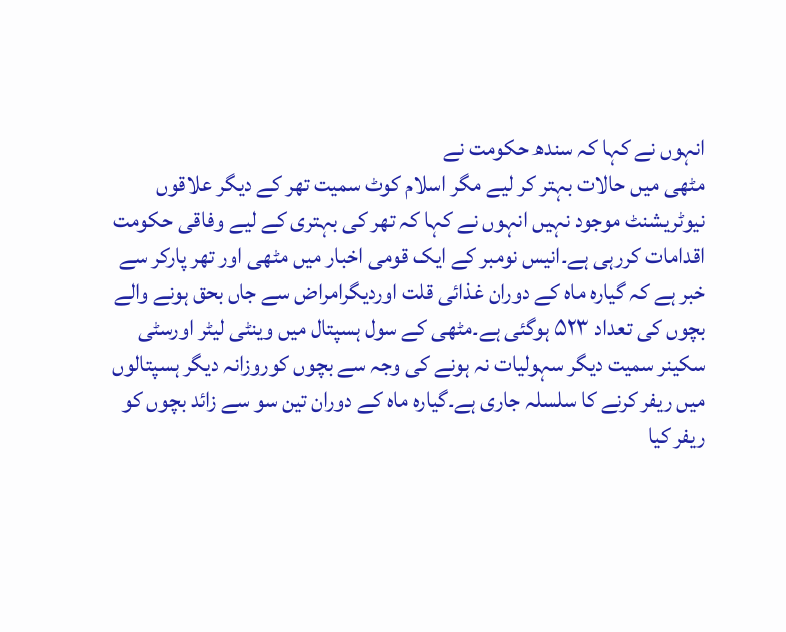انہوں نے کہا کہ سندھ حکومت نے
مٹھی میں حالات بہتر کر لیے مگر اسلام کوٹ سمیت تھر کے دیگر علاقوں
نیوٹریشنٹ موجود نہیں انہوں نے کہا کہ تھر کی بہتری کے لیے وفاقی حکومت
اقدامات کررہی ہے۔انیس نومبر کے ایک قومی اخبار میں مٹھی اور تھر پارکر سے
خبر ہے کہ گیارہ ماہ کے دوران غذائی قلت اوردیگرامراض سے جاں بحق ہونے والے
بچوں کی تعداد ۵۲۳ ہوگئی ہے۔مٹھی کے سول ہسپتال میں وینٹی لیٹر اورسٹی
سکینر سمیت دیگر سہولیات نہ ہونے کی وجہ سے بچوں کوروزانہ دیگر ہسپتالوں
میں ریفر کرنے کا سلسلہ جاری ہے۔گیارہ ماہ کے دوران تین سو سے زائد بچوں کو
ریفر کیا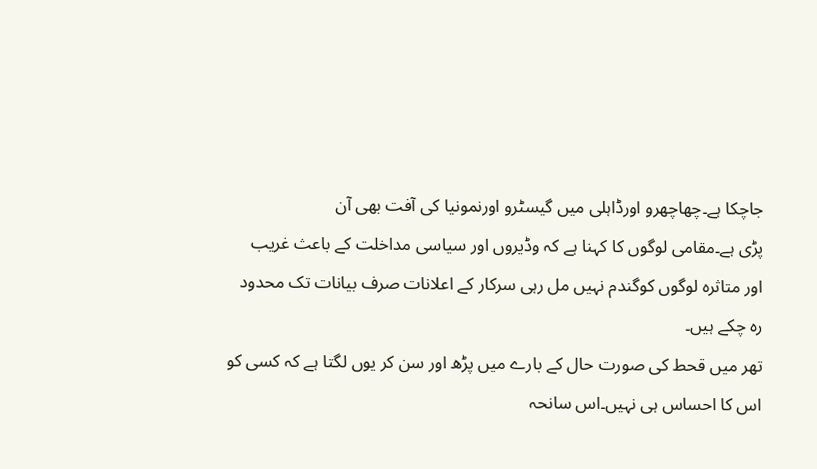جاچکا ہے۔چھاچھرو اورڈاہلی میں گیسٹرو اورنمونیا کی آفت بھی آن
پڑی ہے۔مقامی لوگوں کا کہنا ہے کہ وڈیروں اور سیاسی مداخلت کے باعث غریب
اور متاثرہ لوگوں کوگندم نہیں مل رہی سرکار کے اعلانات صرف بیانات تک محدود
رہ چکے ہیں۔
تھر میں قحط کی صورت حال کے بارے میں پڑھ اور سن کر یوں لگتا ہے کہ کسی کو
اس کا احساس ہی نہیں۔اس سانحہ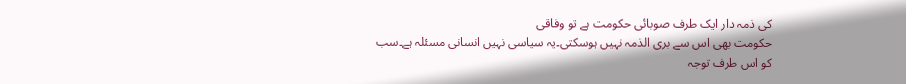کی ذمہ دار ایک طرف صوبائی حکومت ہے تو وفاقی
حکومت بھی اس سے بری الذمہ نہیں ہوسکتی۔یہ سیاسی نہیں انسانی مسئلہ ہے۔سب
کو اس طرف توجہ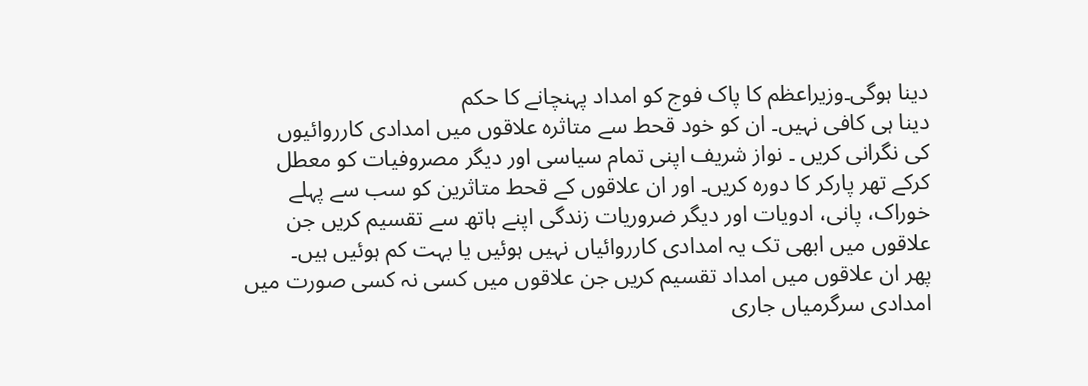دینا ہوگی۔وزیراعظم کا پاک فوج کو امداد پہنچانے کا حکم
دینا ہی کافی نہیں۔ ان کو خود قحط سے متاثرہ علاقوں میں امدادی کارروائیوں
کی نگرانی کریں ۔ نواز شریف اپنی تمام سیاسی اور دیگر مصروفیات کو معطل
کرکے تھر پارکر کا دورہ کریں۔ اور ان علاقوں کے قحط متاثرین کو سب سے پہلے
خوراک، پانی، ادویات اور دیگر ضروریات زندگی اپنے ہاتھ سے تقسیم کریں جن
علاقوں میں ابھی تک یہ امدادی کارروائیاں نہیں ہوئیں یا بہت کم ہوئیں ہیں۔
پھر ان علاقوں میں امداد تقسیم کریں جن علاقوں میں کسی نہ کسی صورت میں
امدادی سرگرمیاں جاری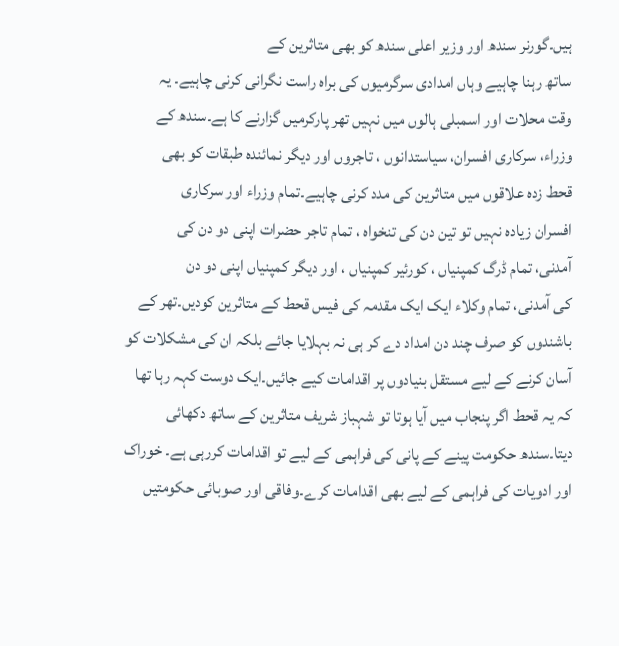ہیں۔گورنر سندھ اور وزیر اعلی سندھ کو بھی متاثرین کے
ساتھ رہنا چاہیے وہاں امدادی سرگرمیوں کی براہ راست نگرانی کرنی چاہیے۔ یہ
وقت محلات اور اسمبلی ہالوں میں نہیں تھر پارکرمیں گزارنے کا ہے۔سندھ کے
وزراء، سرکاری افسران، سیاستدانوں ، تاجروں اور دیگر نمائندہ طبقات کو بھی
قحط زدہ علاقوں میں متاثرین کی مدد کرنی چاہیے۔تمام وزراء اور سرکاری
افسران زیادہ نہیں تو تین دن کی تنخواہ ، تمام تاجر حضرات اپنی دو دن کی
آمدنی، تمام ڈرگ کمپنیاں ، کورئیر کمپنیاں ، اور دیگر کمپنیاں اپنی دو دن
کی آمدنی، تمام وکلاء ایک ایک مقدمہ کی فیس قحط کے متاثرین کودیں۔تھر کے
باشندوں کو صرف چند دن امداد دے کر ہی نہ بہلایا جائے بلکہ ان کی مشکلات کو
آسان کرنے کے لیے مستقل بنیادوں پر اقدامات کیے جائیں۔ایک دوست کہہ رہا تھا
کہ یہ قحط اگر پنجاب میں آیا ہوتا تو شہباز شریف متاثرین کے ساتھ دکھائی
دیتا۔سندھ حکومت پینے کے پانی کی فراہمی کے لیے تو اقدامات کررہی ہے۔ خوراک
اور ادویات کی فراہمی کے لیے بھی اقدامات کرے۔وفاقی اور صوبائی حکومتیں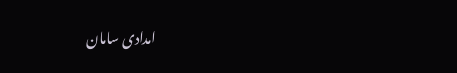امدادی سامان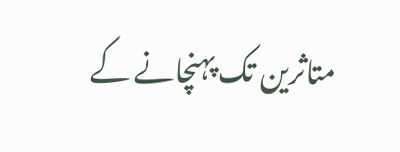متاثرین تک پہنچانے کے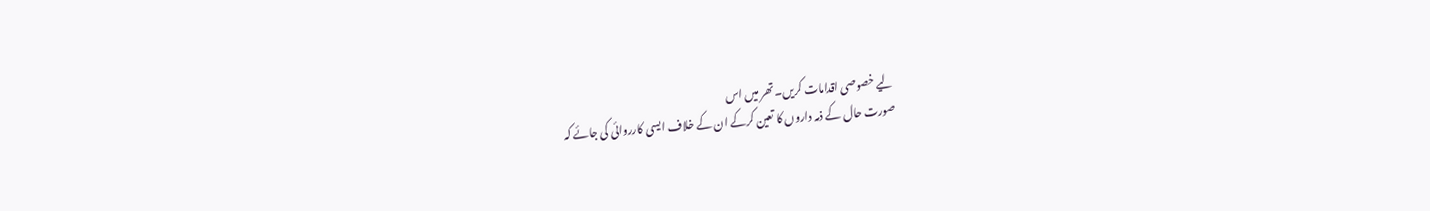لیے خصوصی اقدامات کریں۔تھر میں اس
صورت حال کے ذمہ داروں کا تعین کرکے ان کے خلاف ایسی کارروائی کی جائے کہ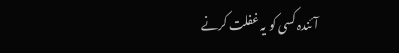آئندہ کسی کو یہ غفلت کرنے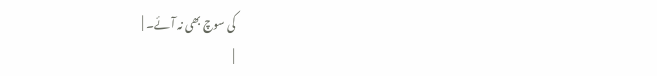کی سوچ بھی نہ آئے۔ |
|